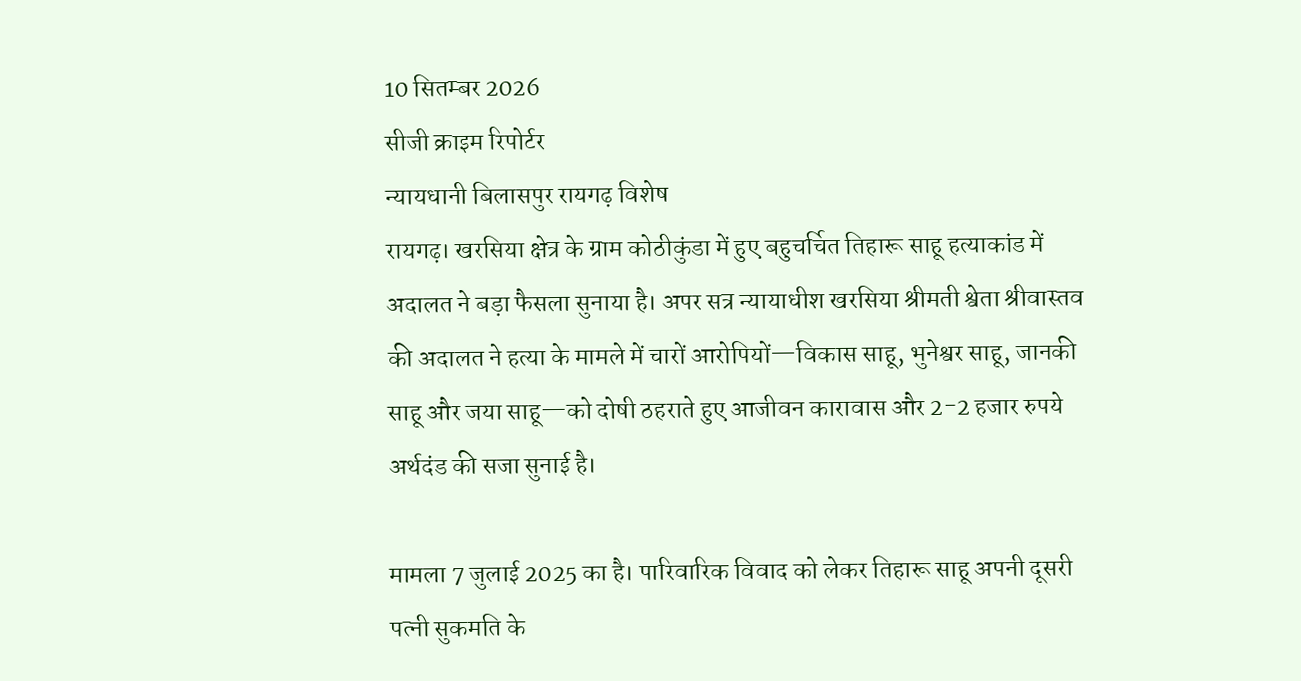10 सितम्बर 2026
सीजी क्राइम रिपोर्टर
न्यायधानी बिलासपुर रायगढ़ विशेष
रायगढ़। खरसिया क्षेत्र के ग्राम कोठीकुंडा में हुए बहुचर्चित तिहारू साहू हत्याकांड में अदालत ने बड़ा फैसला सुनाया है। अपर सत्र न्यायाधीश खरसिया श्रीमती श्वेता श्रीवास्तव की अदालत ने हत्या के मामले में चारों आरोपियों—विकास साहू, भुनेश्वर साहू, जानकी साहू और जया साहू—को दोषी ठहराते हुए आजीवन कारावास और 2-2 हजार रुपये अर्थदंड की सजा सुनाई है।

मामला 7 जुलाई 2025 का है। पारिवारिक विवाद को लेकर तिहारू साहू अपनी दूसरी पत्नी सुकमति के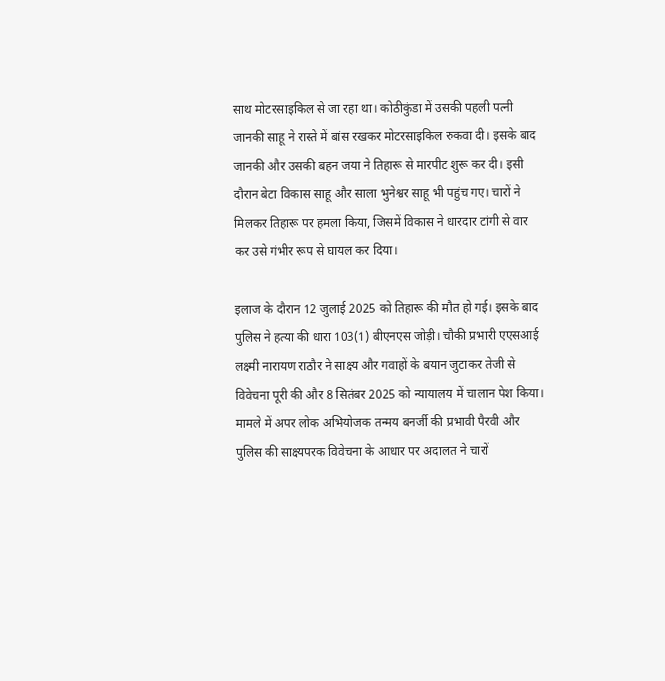साथ मोटरसाइकिल से जा रहा था। कोठीकुंडा में उसकी पहली पत्नी जानकी साहू ने रास्ते में बांस रखकर मोटरसाइकिल रुकवा दी। इसके बाद जानकी और उसकी बहन जया ने तिहारू से मारपीट शुरू कर दी। इसी दौरान बेटा विकास साहू और साला भुनेश्वर साहू भी पहुंच गए। चारों ने मिलकर तिहारू पर हमला किया, जिसमें विकास ने धारदार टांगी से वार कर उसे गंभीर रूप से घायल कर दिया।

इलाज के दौरान 12 जुलाई 2025 को तिहारू की मौत हो गई। इसके बाद पुलिस ने हत्या की धारा 103(1) बीएनएस जोड़ी। चौकी प्रभारी एएसआई लक्ष्मी नारायण राठौर ने साक्ष्य और गवाहों के बयान जुटाकर तेजी से विवेचना पूरी की और 8 सितंबर 2025 को न्यायालय में चालान पेश किया।
मामले में अपर लोक अभियोजक तन्मय बनर्जी की प्रभावी पैरवी और पुलिस की साक्ष्यपरक विवेचना के आधार पर अदालत ने चारों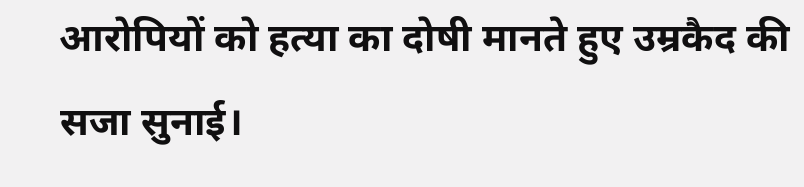आरोपियों को हत्या का दोषी मानते हुए उम्रकैद की सजा सुनाई।